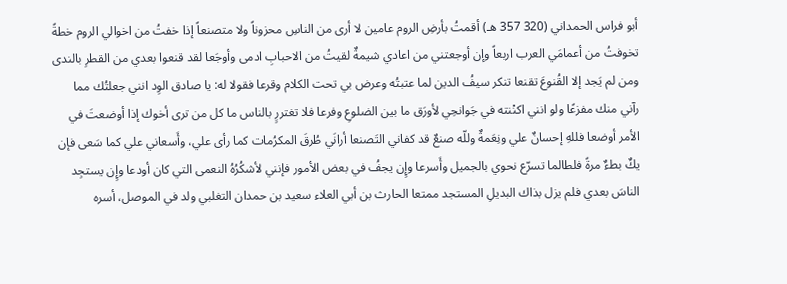أبو فراس الحمداني (320 357 هـ) أقمتُ بأرضِ الروم عامين لا أرى من الناسِ محزوناً ولا متصنعاً إذا خفتُ من اخوالي الروم خطةً تخوفتُ من أعمامَي العرب اربعاً وإن أوجعتني من اعادي شيمةٌ لقيتُ من الاحبابِ ادمى وأوجَعا لقد قنعوا بعدي من القطرِ بالندى ومن لم يَجد إلا القُنوعَ تقنعا تنكر سيفُ الدين لما عتبتُه وعرض بي تحت الكلام وقرعا فقولا له: يا صادق الوِد انني جعلتُك مما رآني منك مفزعًا ولو انني اكنْنته في جَوانحِي لأورَق ما بين الضلوعِ وفرعا فلا تغتررٍ بالناس ما كل من ترى أخوك إذا أوضعتَ في الأمر أوضعا فللهِ إحسانٌ علي ونِعَمةٌ وللّه صنعٌ قد كفاني التَصنعا أرانَي طُرقَ المكرُمات كما رأى علي، وأَسعاني علي كما سَعى فإن يكٌ بطءٌ مرةً فلطالما تسرّع نحوي بالجميل وأَسرعا وإٍن يجفُ في بعض الأمور فإنني لأشكُرُهُ النعمى التي كان أودعا وإٍن يستجِد الناسَ بعدي فلم يزل بذاك البديلِ المستجد ممتعا الحارث بن أبي العلاء سعيد بن حمدان التغلبي ولد في الموصل، أسره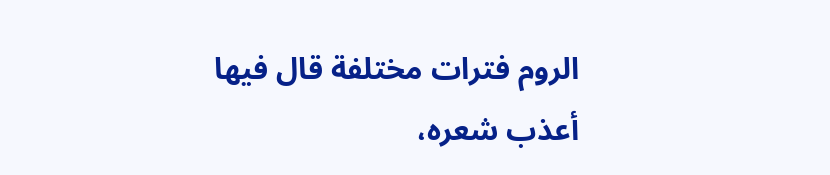الروم فترات مختلفة قال فيها أعذب شعره،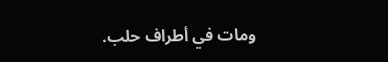ومات في أطراف حلب.